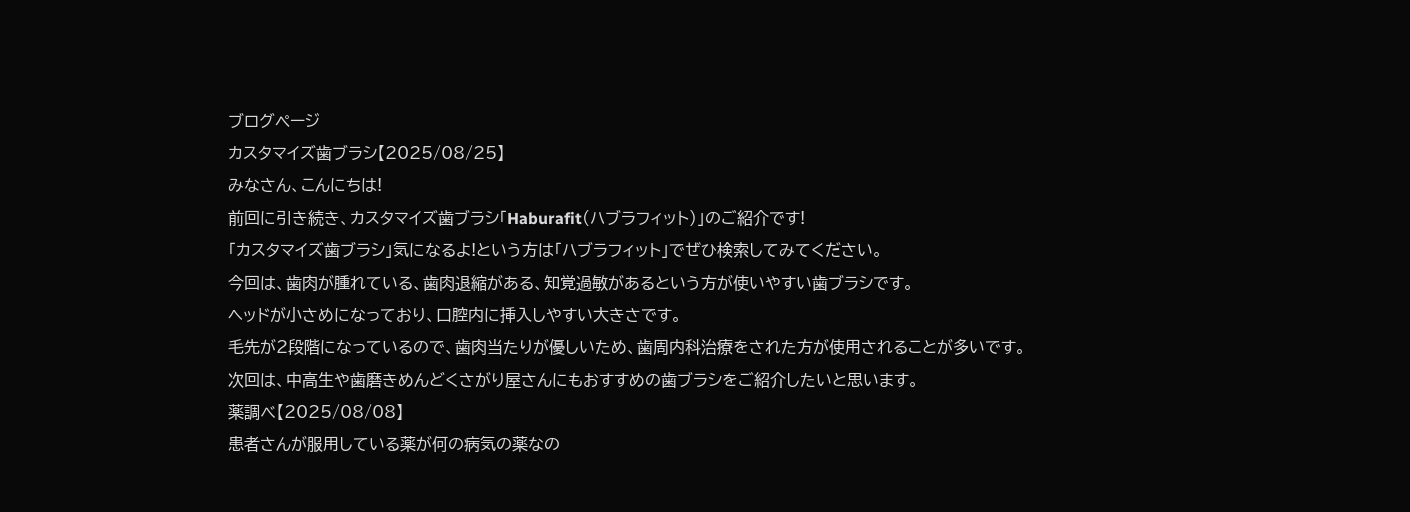ブログページ
カスタマイズ歯ブラシ【2025/08/25】
みなさん、こんにちは!
前回に引き続き、カスタマイズ歯ブラシ「Haburafit(ハブラフィット)」のご紹介です!
「カスタマイズ歯ブラシ」気になるよ!という方は「ハブラフィット」でぜひ検索してみてください。
今回は、歯肉が腫れている、歯肉退縮がある、知覚過敏があるという方が使いやすい歯ブラシです。
ヘッドが小さめになっており、口腔内に挿入しやすい大きさです。
毛先が2段階になっているので、歯肉当たりが優しいため、歯周内科治療をされた方が使用されることが多いです。
次回は、中高生や歯磨きめんどくさがり屋さんにもおすすめの歯ブラシをご紹介したいと思います。
薬調べ【2025/08/08】
患者さんが服用している薬が何の病気の薬なの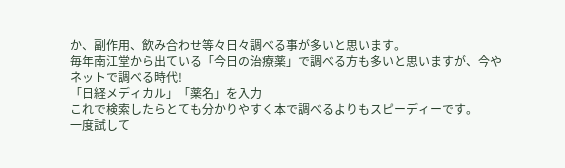か、副作用、飲み合わせ等々日々調べる事が多いと思います。
毎年南江堂から出ている「今日の治療薬」で調べる方も多いと思いますが、今やネットで調べる時代!
「日経メディカル」「薬名」を入力
これで検索したらとても分かりやすく本で調べるよりもスピーディーです。
一度試して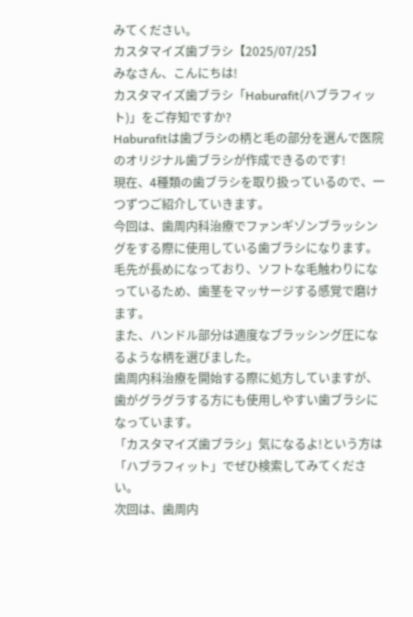みてください。
カスタマイズ歯ブラシ【2025/07/25】
みなさん、こんにちは!
カスタマイズ歯ブラシ「Haburafit(ハブラフィット)」をご存知ですか?
Haburafitは歯ブラシの柄と毛の部分を選んで医院のオリジナル歯ブラシが作成できるのです!
現在、4種類の歯ブラシを取り扱っているので、一つずつご紹介していきます。
今回は、歯周内科治療でファンギゾンブラッシングをする際に使用している歯ブラシになります。
毛先が長めになっており、ソフトな毛触わりになっているため、歯茎をマッサージする感覚で磨けます。
また、ハンドル部分は適度なブラッシング圧になるような柄を選びました。
歯周内科治療を開始する際に処方していますが、歯がグラグラする方にも使用しやすい歯ブラシになっています。
「カスタマイズ歯ブラシ」気になるよ!という方は「ハブラフィット」でぜひ検索してみてください。
次回は、歯周内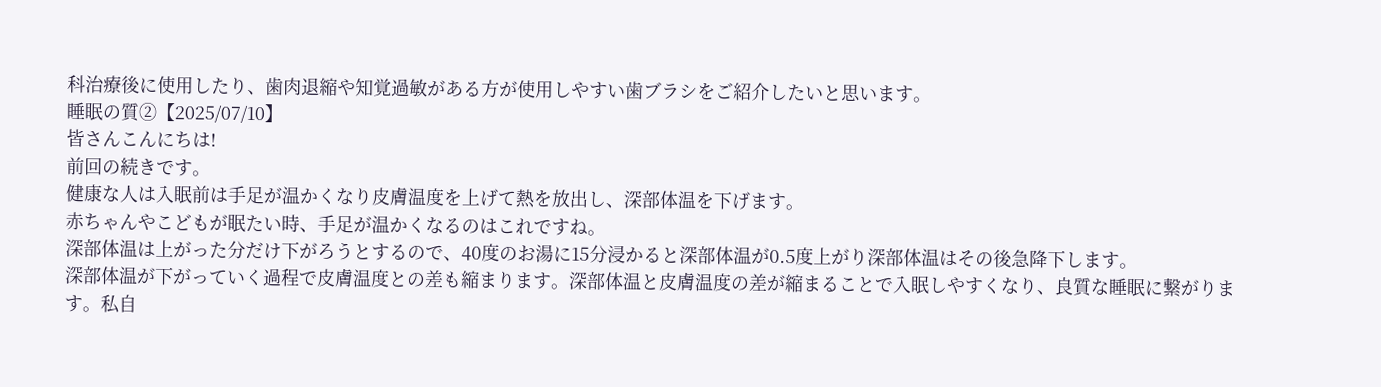科治療後に使用したり、歯肉退縮や知覚過敏がある方が使用しやすい歯ブラシをご紹介したいと思います。
睡眠の質②【2025/07/10】
皆さんこんにちは!
前回の続きです。
健康な人は入眠前は手足が温かくなり皮膚温度を上げて熱を放出し、深部体温を下げます。
赤ちゃんやこどもが眠たい時、手足が温かくなるのはこれですね。
深部体温は上がった分だけ下がろうとするので、40度のお湯に15分浸かると深部体温が0.5度上がり深部体温はその後急降下します。
深部体温が下がっていく過程で皮膚温度との差も縮まります。深部体温と皮膚温度の差が縮まることで入眠しやすくなり、良質な睡眠に繋がります。私自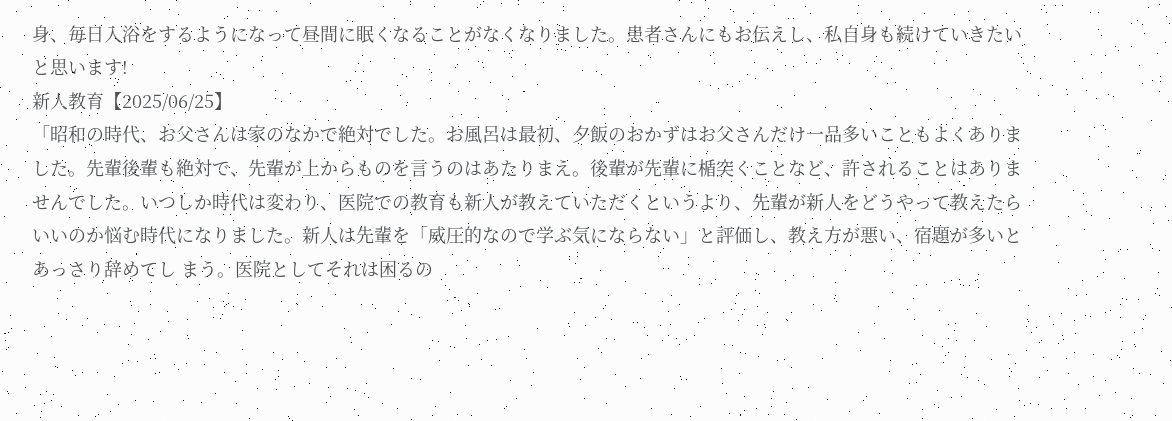身、毎日入浴をするようになって昼間に眠くなることがなくなりました。患者さんにもお伝えし、私自身も続けていきたいと思います!
新人教育【2025/06/25】
「昭和の時代、お父さんは家のなかで絶対でした。お風呂は最初、夕飯のおかずはお父さんだけ一品多いこともよくありました。先輩後輩も絶対で、先輩が上からものを言うのはあたりまえ。後輩が先輩に楯突くことなど、許されることはありませんでした。いつしか時代は変わり、医院での教育も新人が教えていただくというより、先輩が新人をどうやって教えたらいいのか悩む時代になりました。新人は先輩を「威圧的なので学ぶ気にならない」と評価し、教え方が悪い、宿題が多いとあっさり辞めてし まう。医院としてそれは困るの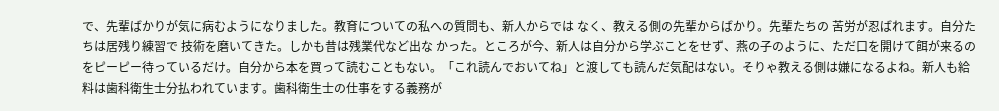で、先輩ばかりが気に病むようになりました。教育についての私への質問も、新人からでは なく、教える側の先輩からばかり。先輩たちの 苦労が忍ばれます。自分たちは居残り練習で 技術を磨いてきた。しかも昔は残業代など出な かった。ところが今、新人は自分から学ぶことをせず、燕の子のように、ただ口を開けて餌が来るのをピーピー待っているだけ。自分から本を買って読むこともない。「これ読んでおいてね」と渡しても読んだ気配はない。そりゃ教える側は嫌になるよね。新人も給料は歯科衛生士分払われています。歯科衛生士の仕事をする義務が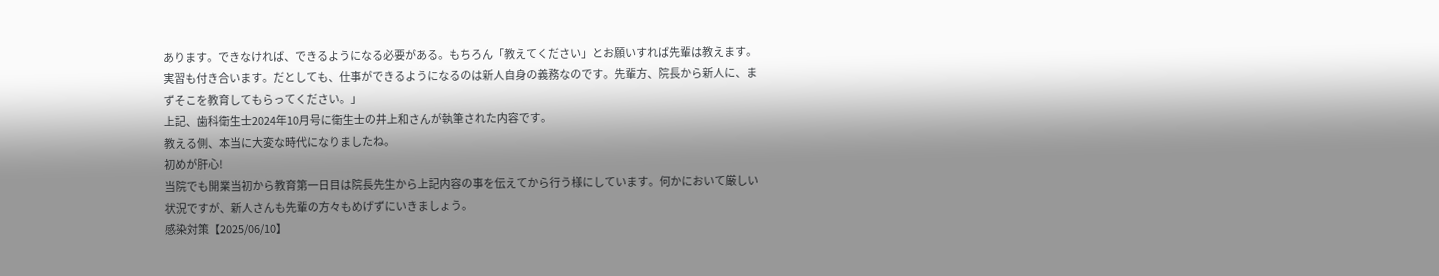あります。できなければ、できるようになる必要がある。もちろん「教えてください」とお願いすれば先輩は教えます。実習も付き合います。だとしても、仕事ができるようになるのは新人自身の義務なのです。先輩方、院長から新人に、まずそこを教育してもらってください。」
上記、歯科衛生士2024年10月号に衛生士の井上和さんが執筆された内容です。
教える側、本当に大変な時代になりましたね。
初めが肝心!
当院でも開業当初から教育第一日目は院長先生から上記内容の事を伝えてから行う様にしています。何かにおいて厳しい状況ですが、新人さんも先輩の方々もめげずにいきましょう。
感染対策【2025/06/10】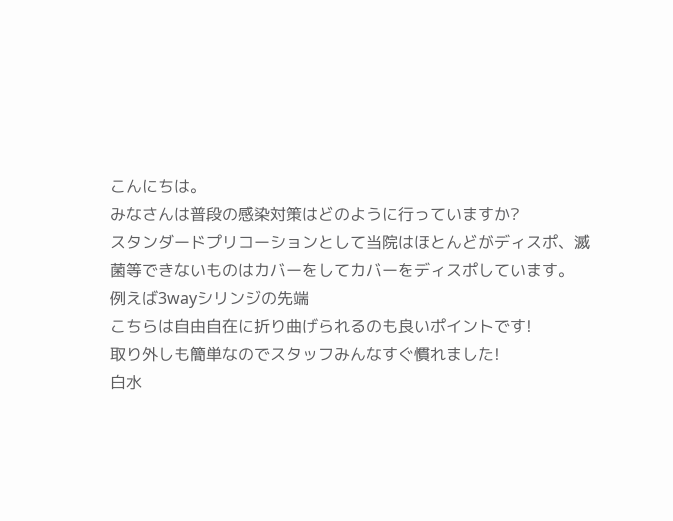こんにちは。
みなさんは普段の感染対策はどのように行っていますか?
スタンダードプリコーションとして当院はほとんどがディスポ、滅菌等できないものはカバーをしてカバーをディスポしています。
例えば3wayシリンジの先端
こちらは自由自在に折り曲げられるのも良いポイントです!
取り外しも簡単なのでスタッフみんなすぐ慣れました!
白水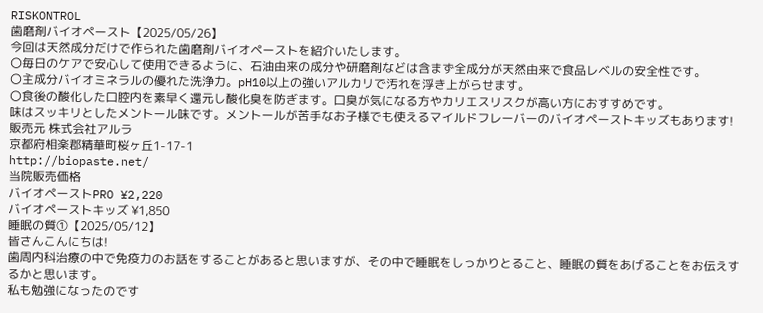RISKONTROL
歯磨剤バイオペースト【2025/05/26】
今回は天然成分だけで作られた歯磨剤バイオペーストを紹介いたします。
〇毎日のケアで安心して使用できるように、石油由来の成分や研磨剤などは含まず全成分が天然由来で食品レベルの安全性です。
〇主成分バイオミネラルの優れた洗浄力。pH10以上の強いアルカリで汚れを浮き上がらせます。
〇食後の酸化した口腔内を素早く還元し酸化臭を防ぎます。口臭が気になる方やカリエスリスクが高い方におすすめです。
味はスッキリとしたメントール味です。メントールが苦手なお子様でも使えるマイルドフレーバーのバイオペーストキッズもあります!
販売元 株式会社アルラ
京都府相楽郡精華町桜ヶ丘1-17-1
http://biopaste.net/
当院販売価格
バイオペーストPRO ¥2,220
バイオペーストキッズ ¥1,850
睡眠の質①【2025/05/12】
皆さんこんにちは!
歯周内科治療の中で免疫力のお話をすることがあると思いますが、その中で睡眠をしっかりとること、睡眠の質をあげることをお伝えするかと思います。
私も勉強になったのです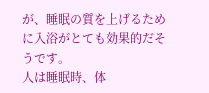が、睡眠の質を上げるために入浴がとても効果的だそうです。
人は睡眠時、体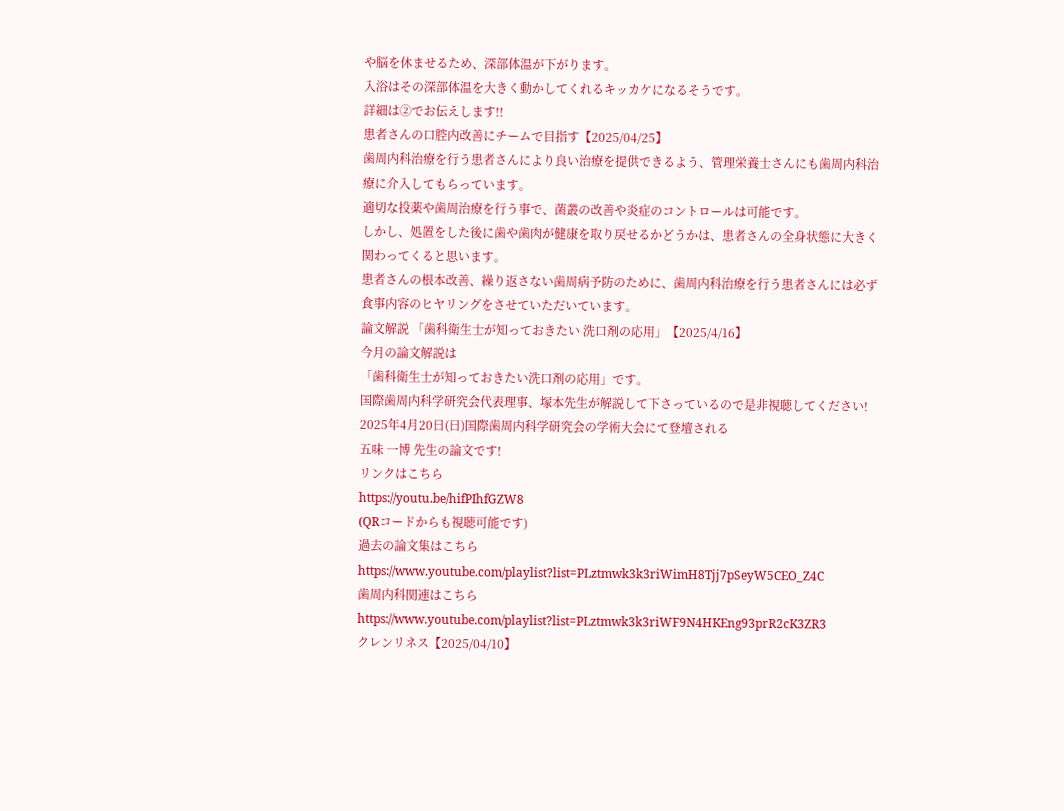や脳を休ませるため、深部体温が下がります。
入浴はその深部体温を大きく動かしてくれるキッカケになるそうです。
詳細は②でお伝えします!!
患者さんの口腔内改善にチームで目指す【2025/04/25】
歯周内科治療を行う患者さんにより良い治療を提供できるよう、管理栄養士さんにも歯周内科治療に介入してもらっています。
適切な投薬や歯周治療を行う事で、菌叢の改善や炎症のコントロールは可能です。
しかし、処置をした後に歯や歯肉が健康を取り戻せるかどうかは、患者さんの全身状態に大きく関わってくると思います。
患者さんの根本改善、繰り返さない歯周病予防のために、歯周内科治療を行う患者さんには必ず食事内容のヒヤリングをさせていただいています。
論文解説 「歯科衛生士が知っておきたい 洗口剤の応用」【2025/4/16】
今月の論文解説は
「歯科衛生士が知っておきたい洗口剤の応用」です。
国際歯周内科学研究会代表理事、塚本先生が解説して下さっているので是非視聴してください!
2025年4月20日(日)国際歯周内科学研究会の学術大会にて登壇される
五味 一博 先生の論文です!
リンクはこちら
https://youtu.be/hifPIhfGZW8
(QRコードからも視聴可能です)
過去の論文集はこちら
https://www.youtube.com/playlist?list=PLztmwk3k3riWimH8Tjj7pSeyW5CEO_Z4C
歯周内科関連はこちら
https://www.youtube.com/playlist?list=PLztmwk3k3riWF9N4HKEng93prR2cK3ZR3
クレンリネス【2025/04/10】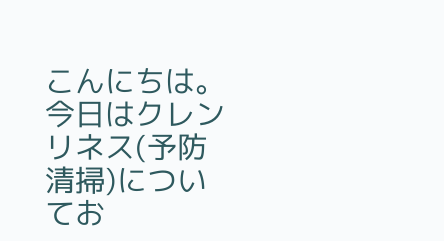こんにちは。
今日はクレンリネス(予防清掃)についてお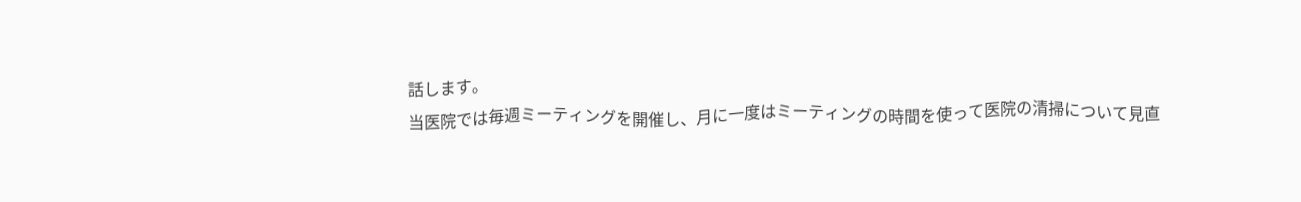話します。
当医院では毎週ミーティングを開催し、月に一度はミーティングの時間を使って医院の清掃について見直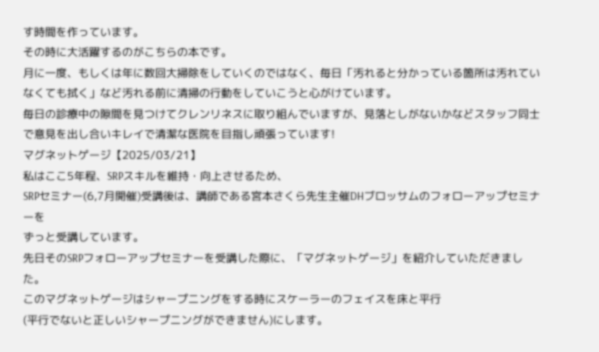す時間を作っています。
その時に大活躍するのがこちらの本です。
月に一度、もしくは年に数回大掃除をしていくのではなく、毎日「汚れると分かっている箇所は汚れていなくても拭く」など汚れる前に清掃の行動をしていこうと心がけています。
毎日の診療中の隙間を見つけてクレンリネスに取り組んでいますが、見落としがないかなどスタッフ同士で意見を出し合いキレイで清潔な医院を目指し頑張っています!
マグネットゲージ【2025/03/21】
私はここ5年程、SRPスキルを維持・向上させるため、
SRPセミナー(6,7月開催)受講後は、講師である宮本さくら先生主催DHブロッサムのフォローアップセミナーを
ずっと受講しています。
先日そのSRPフォローアップセミナーを受講した際に、「マグネットゲージ」を紹介していただきました。
このマグネットゲージはシャープニングをする時にスケーラーのフェイスを床と平行
(平行でないと正しいシャープニングができません)にします。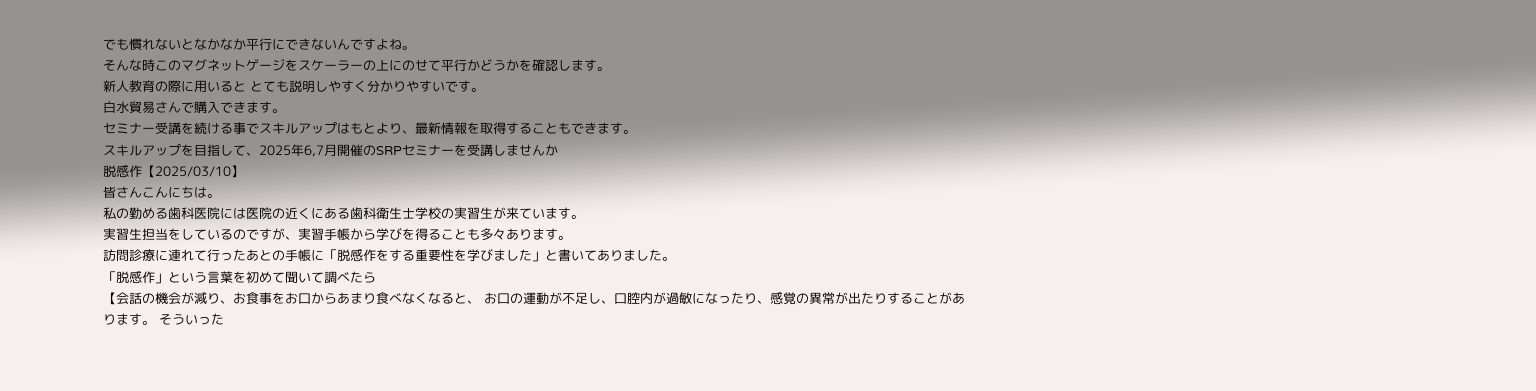でも慣れないとなかなか平行にできないんですよね。
そんな時このマグネットゲージをスケーラーの上にのせて平行かどうかを確認します。
新人教育の際に用いると とても説明しやすく分かりやすいです。
白水貿易さんで購入できます。
セミナー受講を続ける事でスキルアップはもとより、最新情報を取得することもできます。
スキルアップを目指して、2025年6,7月開催のSRPセミナーを受講しませんか
脱感作【2025/03/10】
皆さんこんにちは。
私の勤める歯科医院には医院の近くにある歯科衛生士学校の実習生が来ています。
実習生担当をしているのですが、実習手帳から学びを得ることも多々あります。
訪問診療に連れて行ったあとの手帳に「脱感作をする重要性を学びました」と書いてありました。
「脱感作」という言葉を初めて聞いて調べたら
【会話の機会が減り、お食事をお口からあまり食べなくなると、 お口の運動が不足し、口腔内が過敏になったり、感覚の異常が出たりすることがあります。 そういった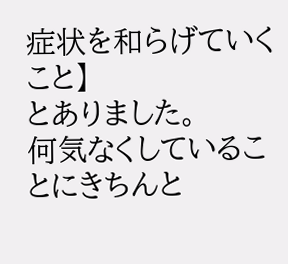症状を和らげていくこと】
とありました。
何気なくしていることにきちんと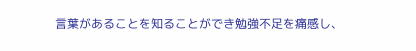言葉があることを知ることができ勉強不足を痛感し、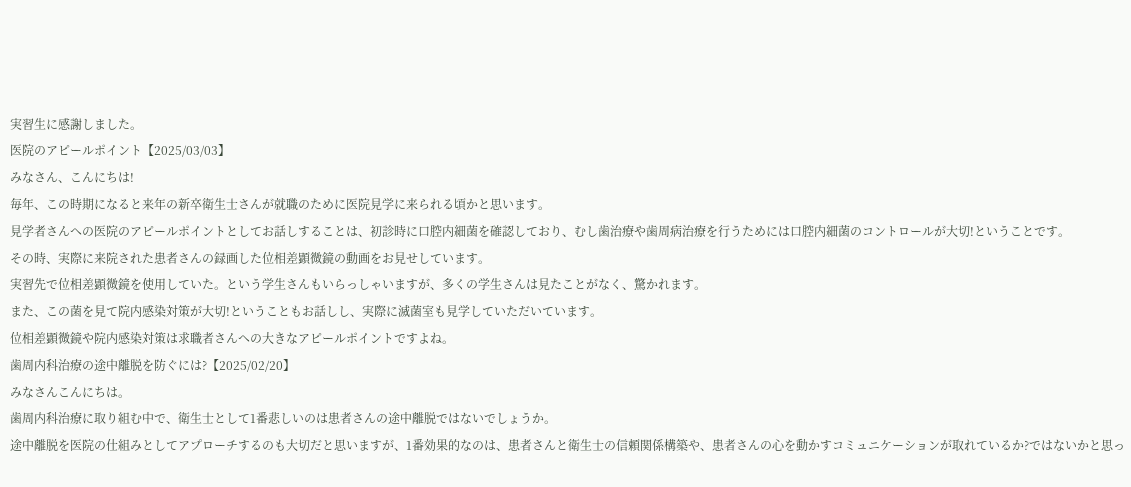実習生に感謝しました。
医院のアピールポイント【2025/03/03】
みなさん、こんにちは!
毎年、この時期になると来年の新卒衛生士さんが就職のために医院見学に来られる頃かと思います。
見学者さんへの医院のアピールポイントとしてお話しすることは、初診時に口腔内細菌を確認しており、むし歯治療や歯周病治療を行うためには口腔内細菌のコントロールが大切!ということです。
その時、実際に来院された患者さんの録画した位相差顕微鏡の動画をお見せしています。
実習先で位相差顕微鏡を使用していた。という学生さんもいらっしゃいますが、多くの学生さんは見たことがなく、驚かれます。
また、この菌を見て院内感染対策が大切!ということもお話しし、実際に滅菌室も見学していただいています。
位相差顕微鏡や院内感染対策は求職者さんへの大きなアピールポイントですよね。
歯周内科治療の途中離脱を防ぐには?【2025/02/20】
みなさんこんにちは。
歯周内科治療に取り組む中で、衛生士として1番悲しいのは患者さんの途中離脱ではないでしょうか。
途中離脱を医院の仕組みとしてアプローチするのも大切だと思いますが、1番効果的なのは、患者さんと衛生士の信頼関係構築や、患者さんの心を動かすコミュニケーションが取れているか?ではないかと思っ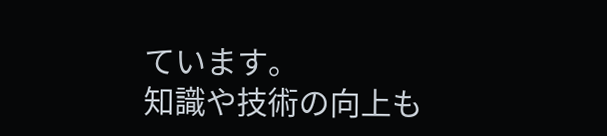ています。
知識や技術の向上も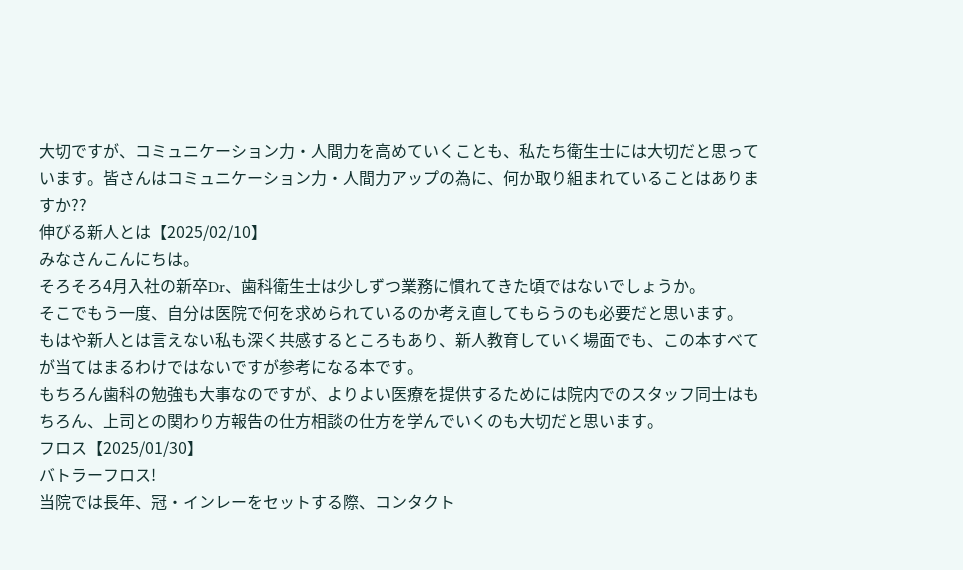大切ですが、コミュニケーション力・人間力を高めていくことも、私たち衛生士には大切だと思っています。皆さんはコミュニケーション力・人間力アップの為に、何か取り組まれていることはありますか??
伸びる新人とは【2025/02/10】
みなさんこんにちは。
そろそろ4月入社の新卒Dr、歯科衛生士は少しずつ業務に慣れてきた頃ではないでしょうか。
そこでもう一度、自分は医院で何を求められているのか考え直してもらうのも必要だと思います。
もはや新人とは言えない私も深く共感するところもあり、新人教育していく場面でも、この本すべてが当てはまるわけではないですが参考になる本です。
もちろん歯科の勉強も大事なのですが、よりよい医療を提供するためには院内でのスタッフ同士はもちろん、上司との関わり方報告の仕方相談の仕方を学んでいくのも大切だと思います。
フロス【2025/01/30】
バトラーフロス!
当院では長年、冠・インレーをセットする際、コンタクト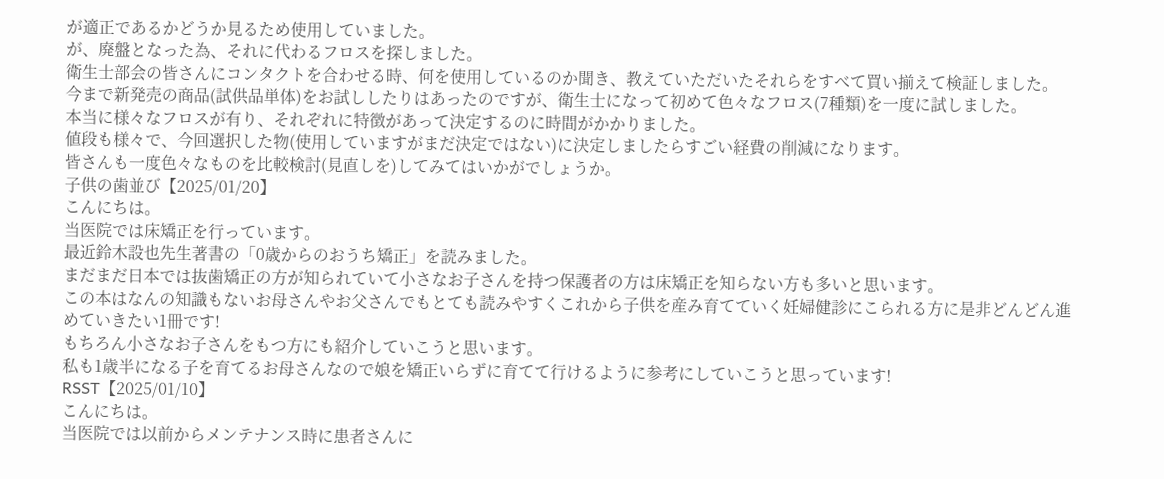が適正であるかどうか見るため使用していました。
が、廃盤となった為、それに代わるフロスを探しました。
衛生士部会の皆さんにコンタクトを合わせる時、何を使用しているのか聞き、教えていただいたそれらをすべて買い揃えて検証しました。
今まで新発売の商品(試供品単体)をお試ししたりはあったのですが、衛生士になって初めて色々なフロス(7種類)を一度に試しました。
本当に様々なフロスが有り、それぞれに特徴があって決定するのに時間がかかりました。
値段も様々で、今回選択した物(使用していますがまだ決定ではない)に決定しましたらすごい経費の削減になります。
皆さんも一度色々なものを比較検討(見直しを)してみてはいかがでしょうか。
子供の歯並び【2025/01/20】
こんにちは。
当医院では床矯正を行っています。
最近鈴木設也先生著書の「0歳からのおうち矯正」を読みました。
まだまだ日本では抜歯矯正の方が知られていて小さなお子さんを持つ保護者の方は床矯正を知らない方も多いと思います。
この本はなんの知識もないお母さんやお父さんでもとても読みやすくこれから子供を産み育てていく妊婦健診にこられる方に是非どんどん進めていきたい1冊です!
もちろん小さなお子さんをもつ方にも紹介していこうと思います。
私も1歳半になる子を育てるお母さんなので娘を矯正いらずに育てて行けるように参考にしていこうと思っています!
RSST【2025/01/10】
こんにちは。
当医院では以前からメンテナンス時に患者さんに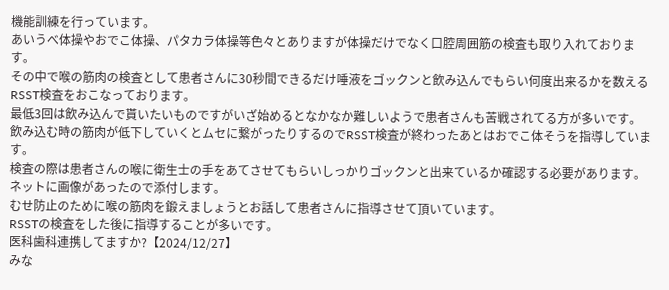機能訓練を行っています。
あいうべ体操やおでこ体操、パタカラ体操等色々とありますが体操だけでなく口腔周囲筋の検査も取り入れております。
その中で喉の筋肉の検査として患者さんに30秒間できるだけ唾液をゴックンと飲み込んでもらい何度出来るかを数えるRSST検査をおこなっております。
最低3回は飲み込んで貰いたいものですがいざ始めるとなかなか難しいようで患者さんも苦戦されてる方が多いです。
飲み込む時の筋肉が低下していくとムセに繋がったりするのでRSST検査が終わったあとはおでこ体そうを指導しています。
検査の際は患者さんの喉に衛生士の手をあてさせてもらいしっかりゴックンと出来ているか確認する必要があります。
ネットに画像があったので添付します。
むせ防止のために喉の筋肉を鍛えましょうとお話して患者さんに指導させて頂いています。
RSSTの検査をした後に指導することが多いです。
医科歯科連携してますか?【2024/12/27】
みな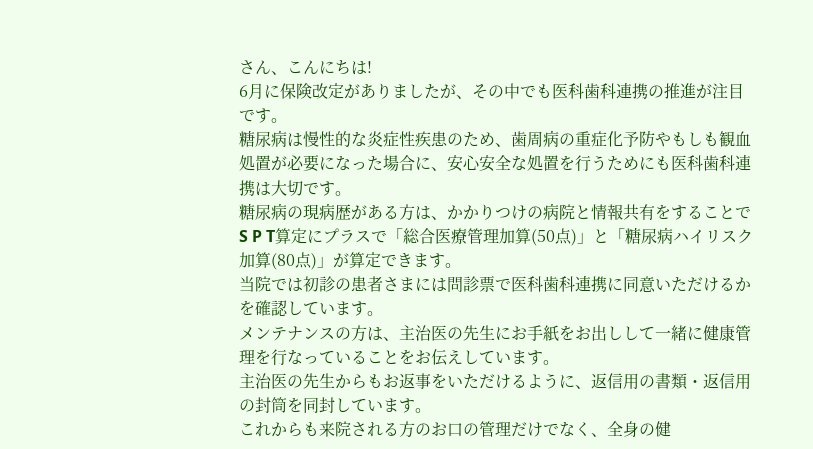さん、こんにちは!
6月に保険改定がありましたが、その中でも医科歯科連携の推進が注目です。
糖尿病は慢性的な炎症性疾患のため、歯周病の重症化予防やもしも観血処置が必要になった場合に、安心安全な処置を行うためにも医科歯科連携は大切です。
糖尿病の現病歴がある方は、かかりつけの病院と情報共有をすることでS P T算定にプラスで「総合医療管理加算(50点)」と「糖尿病ハイリスク加算(80点)」が算定できます。
当院では初診の患者さまには問診票で医科歯科連携に同意いただけるかを確認しています。
メンテナンスの方は、主治医の先生にお手紙をお出しして一緒に健康管理を行なっていることをお伝えしています。
主治医の先生からもお返事をいただけるように、返信用の書類・返信用の封筒を同封しています。
これからも来院される方のお口の管理だけでなく、全身の健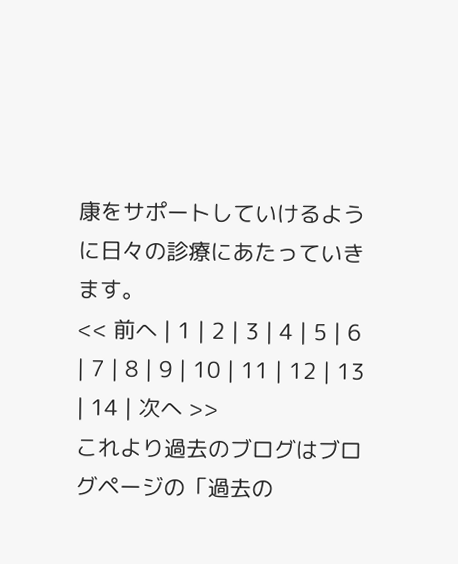康をサポートしていけるように日々の診療にあたっていきます。
<< 前へ | 1 | 2 | 3 | 4 | 5 | 6 | 7 | 8 | 9 | 10 | 11 | 12 | 13 | 14 | 次へ >>
これより過去のブログはブログページの「過去の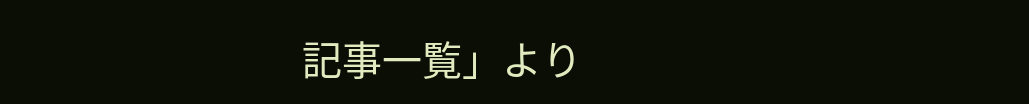記事一覧」より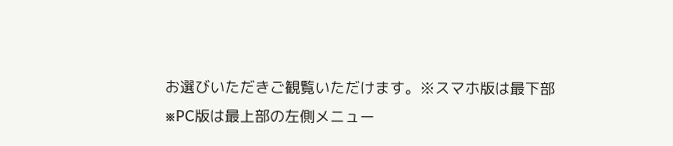お選びいただきご観覧いただけます。※スマホ版は最下部
※PC版は最上部の左側メニュー